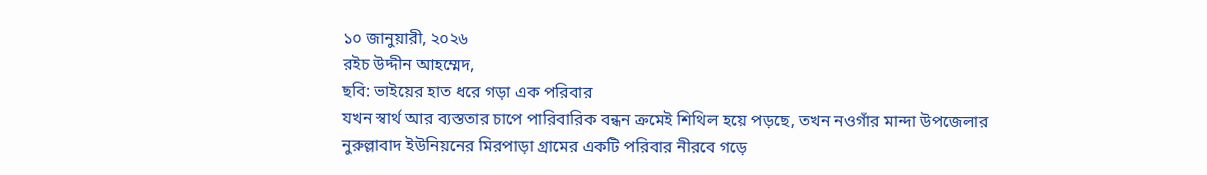১০ জানুয়ারী, ২০২৬
রইচ উদ্দীন আহম্মেদ,
ছবি: ভাইয়ের হাত ধরে গড়া এক পরিবার
যখন স্বার্থ আর ব্যস্ততার চাপে পারিবারিক বন্ধন ক্রমেই শিথিল হয়ে পড়ছে, তখন নওগাঁর মান্দা উপজেলার নুরুল্লাবাদ ইউনিয়নের মিরপাড়া গ্রামের একটি পরিবার নীরবে গড়ে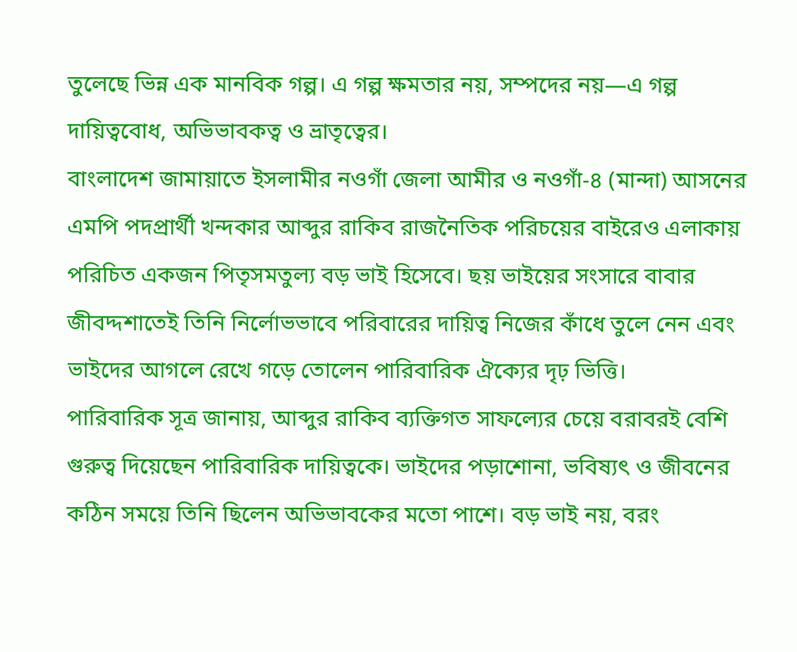তুলেছে ভিন্ন এক মানবিক গল্প। এ গল্প ক্ষমতার নয়, সম্পদের নয়—এ গল্প দায়িত্ববোধ, অভিভাবকত্ব ও ভ্রাতৃত্বের।
বাংলাদেশ জামায়াতে ইসলামীর নওগাঁ জেলা আমীর ও নওগাঁ-৪ (মান্দা) আসনের এমপি পদপ্রার্থী খন্দকার আব্দুর রাকিব রাজনৈতিক পরিচয়ের বাইরেও এলাকায় পরিচিত একজন পিতৃসমতুল্য বড় ভাই হিসেবে। ছয় ভাইয়ের সংসারে বাবার জীবদ্দশাতেই তিনি নির্লোভভাবে পরিবারের দায়িত্ব নিজের কাঁধে তুলে নেন এবং ভাইদের আগলে রেখে গড়ে তোলেন পারিবারিক ঐক্যের দৃঢ় ভিত্তি।
পারিবারিক সূত্র জানায়, আব্দুর রাকিব ব্যক্তিগত সাফল্যের চেয়ে বরাবরই বেশি গুরুত্ব দিয়েছেন পারিবারিক দায়িত্বকে। ভাইদের পড়াশোনা, ভবিষ্যৎ ও জীবনের কঠিন সময়ে তিনি ছিলেন অভিভাবকের মতো পাশে। বড় ভাই নয়, বরং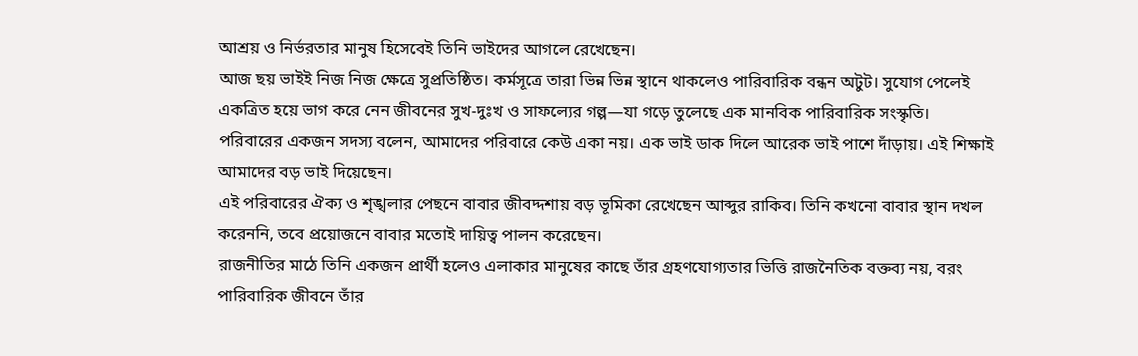আশ্রয় ও নির্ভরতার মানুষ হিসেবেই তিনি ভাইদের আগলে রেখেছেন।
আজ ছয় ভাইই নিজ নিজ ক্ষেত্রে সুপ্রতিষ্ঠিত। কর্মসূত্রে তারা ভিন্ন ভিন্ন স্থানে থাকলেও পারিবারিক বন্ধন অটুট। সুযোগ পেলেই একত্রিত হয়ে ভাগ করে নেন জীবনের সুখ-দুঃখ ও সাফল্যের গল্প—যা গড়ে তুলেছে এক মানবিক পারিবারিক সংস্কৃতি।
পরিবারের একজন সদস্য বলেন, আমাদের পরিবারে কেউ একা নয়। এক ভাই ডাক দিলে আরেক ভাই পাশে দাঁড়ায়। এই শিক্ষাই আমাদের বড় ভাই দিয়েছেন।
এই পরিবারের ঐক্য ও শৃঙ্খলার পেছনে বাবার জীবদ্দশায় বড় ভূমিকা রেখেছেন আব্দুর রাকিব। তিনি কখনো বাবার স্থান দখল করেননি, তবে প্রয়োজনে বাবার মতোই দায়িত্ব পালন করেছেন।
রাজনীতির মাঠে তিনি একজন প্রার্থী হলেও এলাকার মানুষের কাছে তাঁর গ্রহণযোগ্যতার ভিত্তি রাজনৈতিক বক্তব্য নয়, বরং পারিবারিক জীবনে তাঁর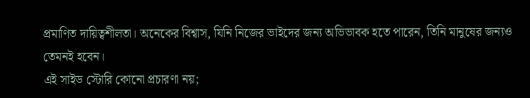প্রমাণিত দায়িত্বশীলতা। অনেকের বিশ্বাস, যিনি নিজের ভাইদের জন্য অভিভাবক হতে পারেন, তিনি মানুষের জন্যও তেমনই হবেন।
এই সাইড স্টোরি কোনো প্রচারণা নয়;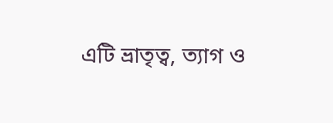এটি ভ্রাতৃত্ব, ত্যাগ ও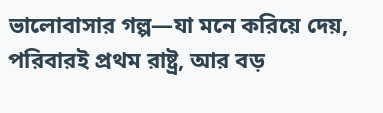ভালোবাসার গল্প—যা মনে করিয়ে দেয়, পরিবারই প্রথম রাষ্ট্র, আর বড়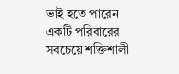ভাই হতে পারেন একটি পরিবারের সবচেয়ে শক্তিশালী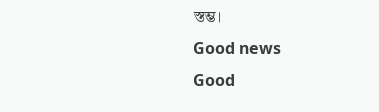স্তম্ভ।
Good news
Good